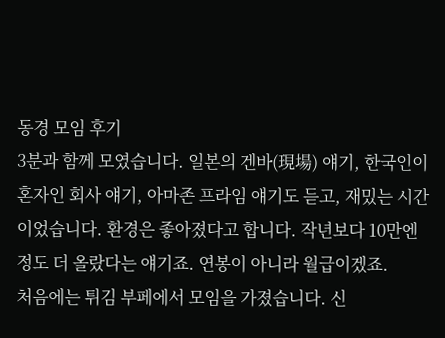동경 모임 후기
3분과 함께 모였습니다. 일본의 겐바(現場) 얘기, 한국인이 혼자인 회사 얘기, 아마존 프라임 얘기도 듣고, 재밌는 시간이었습니다. 환경은 좋아졌다고 합니다. 작년보다 10만엔 정도 더 올랐다는 얘기죠. 연봉이 아니라 월급이겠죠.
처음에는 튀김 부페에서 모임을 가졌습니다. 신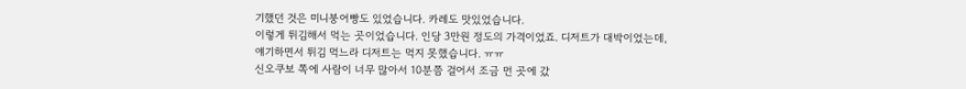기했던 것은 미니붕어빵도 있었습니다. 카레도 맛있었습니다.
이렇게 튀김해서 먹는 곳이었습니다. 인당 3만원 정도의 가격이었죠. 디저트가 대박이었는데, 얘기하면서 튀김 먹느라 디저트는 먹지 못했습니다. ㅠㅠ
신오쿠보 쪽에 사람이 너무 많아서 10분쯤 걸어서 조금 먼 곳에 갔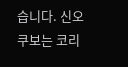습니다. 신오쿠보는 코리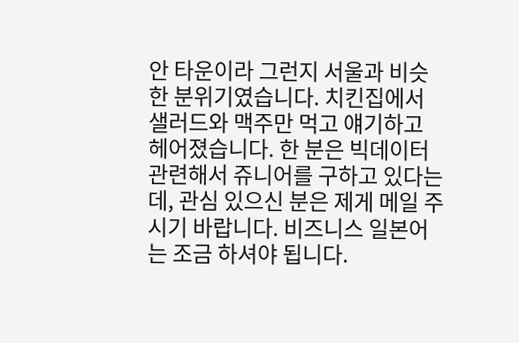안 타운이라 그런지 서울과 비슷한 분위기였습니다. 치킨집에서 샐러드와 맥주만 먹고 얘기하고 헤어졌습니다. 한 분은 빅데이터 관련해서 쥬니어를 구하고 있다는데, 관심 있으신 분은 제게 메일 주시기 바랍니다. 비즈니스 일본어는 조금 하셔야 됩니다.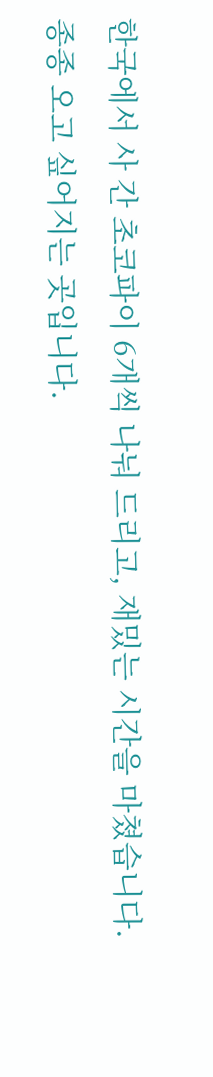한국에서 사 간 초코파이 6개씩 나눠 드리고, 재밌는 시간을 마쳤습니다.
종종 오고 싶어지는 곳입니다.